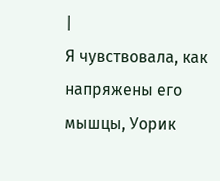|
Я чувствовала, как напряжены его мышцы, Уорик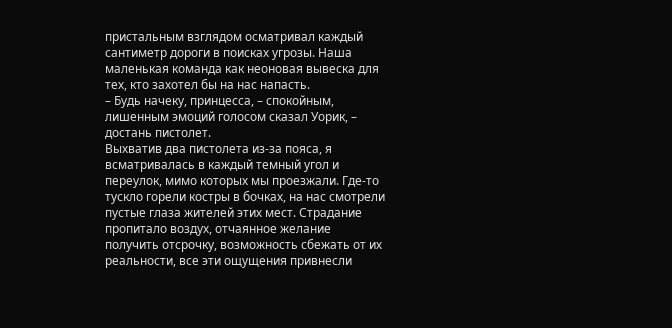пристальным взглядом осматривал каждый сантиметр дороги в поисках угрозы. Наша маленькая команда как неоновая вывеска для тех, кто захотел бы на нас напасть.
– Будь начеку, принцесса, – спокойным, лишенным эмоций голосом сказал Уорик, – достань пистолет.
Выхватив два пистолета из-за пояса, я всматривалась в каждый темный угол и переулок, мимо которых мы проезжали. Где-то тускло горели костры в бочках, на нас смотрели пустые глаза жителей этих мест. Страдание пропитало воздух, отчаянное желание получить отсрочку, возможность сбежать от их реальности, все эти ощущения привнесли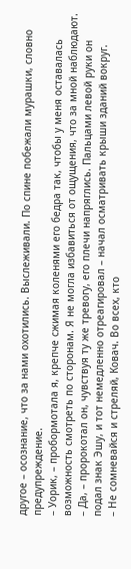другое – осознание, что за нами охотились. Выслеживали. По спине побежали мурашки, словно предупреждение.
– Уорик, – пробормотала я, крепче сжимая коленями его бедра так, чтобы у меня оставалась возможность смотреть по сторонам. Я не могла избавиться от ощущения, что за мной наблюдают.
– Да, – пророкотал он, чувствуя ту же тревогу, его плечи напряглись. Пальцами левой руки он подал знак Эшу, и тот немедленно отреагировал – начал осматривать крыши зданий вокруг.
– Не сомневайся и стреляй, Ковач. Во всех, кто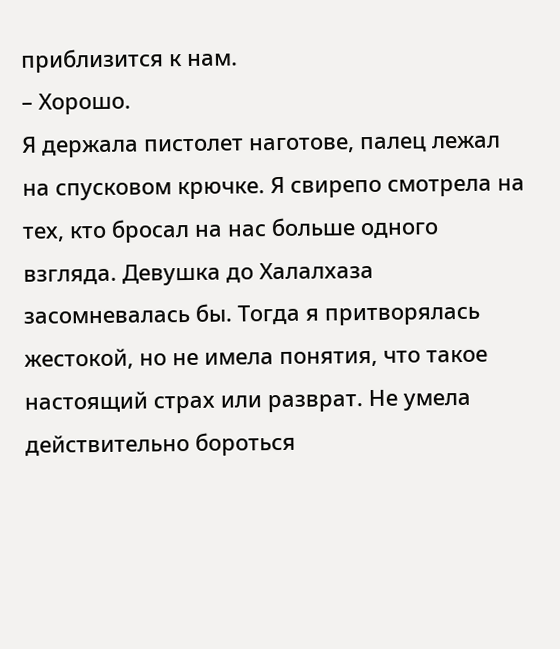приблизится к нам.
– Хорошо.
Я держала пистолет наготове, палец лежал на спусковом крючке. Я свирепо смотрела на тех, кто бросал на нас больше одного взгляда. Девушка до Халалхаза засомневалась бы. Тогда я притворялась жестокой, но не имела понятия, что такое настоящий страх или разврат. Не умела действительно бороться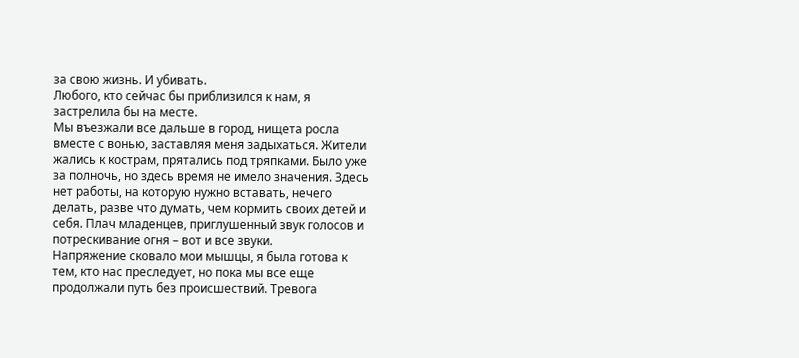за свою жизнь. И убивать.
Любого, кто сейчас бы приблизился к нам, я застрелила бы на месте.
Мы въезжали все дальше в город, нищета росла вместе с вонью, заставляя меня задыхаться. Жители жались к кострам, прятались под тряпками. Было уже за полночь, но здесь время не имело значения. Здесь нет работы, на которую нужно вставать, нечего делать, разве что думать, чем кормить своих детей и себя. Плач младенцев, приглушенный звук голосов и потрескивание огня – вот и все звуки.
Напряжение сковало мои мышцы, я была готова к тем, кто нас преследует, но пока мы все еще продолжали путь без происшествий. Тревога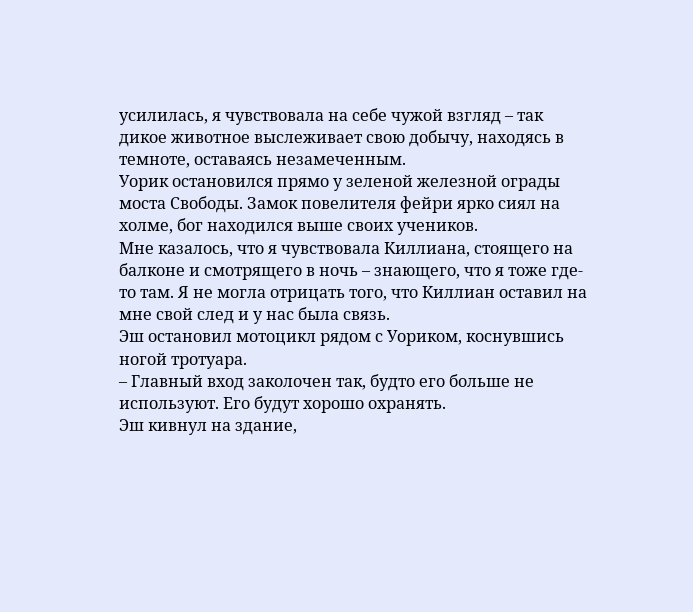усилилась, я чувствовала на себе чужой взгляд – так дикое животное выслеживает свою добычу, находясь в темноте, оставаясь незамеченным.
Уорик остановился прямо у зеленой железной ограды моста Свободы. Замок повелителя фейри ярко сиял на холме, бог находился выше своих учеников.
Мне казалось, что я чувствовала Киллиана, стоящего на балконе и смотрящего в ночь – знающего, что я тоже где-то там. Я не могла отрицать того, что Киллиан оставил на мне свой след и у нас была связь.
Эш остановил мотоцикл рядом с Уориком, коснувшись ногой тротуара.
– Главный вход заколочен так, будто его больше не используют. Его будут хорошо охранять.
Эш кивнул на здание,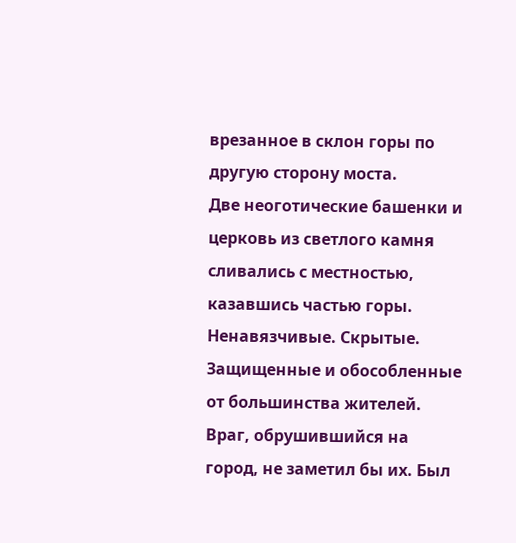врезанное в склон горы по другую сторону моста.
Две неоготические башенки и церковь из светлого камня сливались с местностью, казавшись частью горы. Ненавязчивые. Скрытые. Защищенные и обособленные от большинства жителей. Враг, обрушившийся на город, не заметил бы их. Был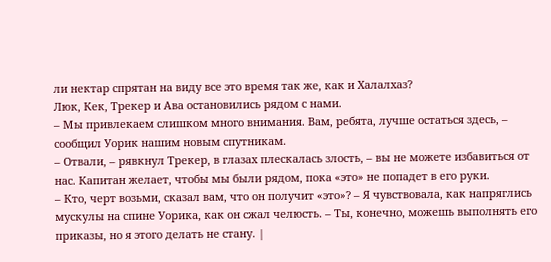ли нектар спрятан на виду все это время так же, как и Халалхаз?
Люк, Кек, Трекер и Ава остановились рядом с нами.
– Мы привлекаем слишком много внимания. Вам, ребята, лучше остаться здесь, – сообщил Уорик нашим новым спутникам.
– Отвали, – рявкнул Трекер, в глазах плескалась злость, – вы не можете избавиться от нас. Капитан желает, чтобы мы были рядом, пока «это» не попадет в его руки.
– Кто, черт возьми, сказал вам, что он получит «это»? – Я чувствовала, как напряглись мускулы на спине Уорика, как он сжал челюсть. – Ты, конечно, можешь выполнять его приказы, но я этого делать не стану. |